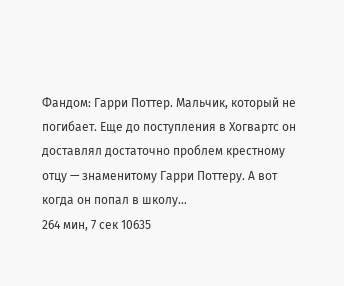Фандом: Гарри Поттер. Мальчик, который не погибает. Еще до поступления в Хогвартс он доставлял достаточно проблем крестному отцу — знаменитому Гарри Поттеру. А вот когда он попал в школу…
264 мин, 7 сек 10635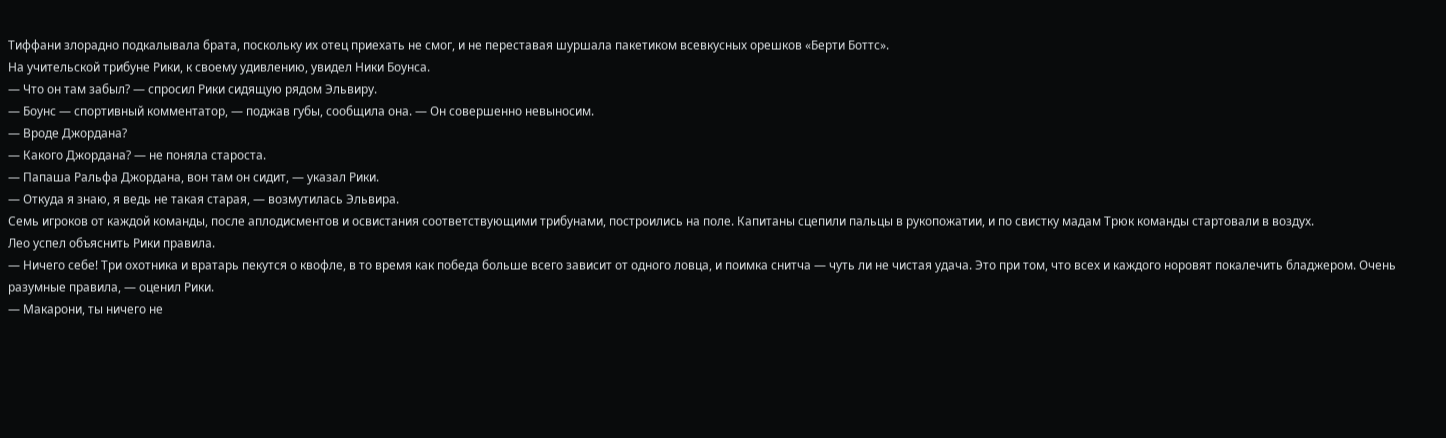Тиффани злорадно подкалывала брата, поскольку их отец приехать не смог, и не переставая шуршала пакетиком всевкусных орешков «Берти Боттс».
На учительской трибуне Рики, к своему удивлению, увидел Ники Боунса.
— Что он там забыл? — спросил Рики сидящую рядом Эльвиру.
— Боунс — спортивный комментатор, — поджав губы, сообщила она. — Он совершенно невыносим.
— Вроде Джордана?
— Какого Джордана? — не поняла староста.
— Папаша Ральфа Джордана, вон там он сидит, — указал Рики.
— Откуда я знаю, я ведь не такая старая, — возмутилась Эльвира.
Семь игроков от каждой команды, после аплодисментов и освистания соответствующими трибунами, построились на поле. Капитаны сцепили пальцы в рукопожатии, и по свистку мадам Трюк команды стартовали в воздух.
Лео успел объяснить Рики правила.
— Ничего себе! Три охотника и вратарь пекутся о квофле, в то время как победа больше всего зависит от одного ловца, и поимка снитча — чуть ли не чистая удача. Это при том, что всех и каждого норовят покалечить бладжером. Очень разумные правила, — оценил Рики.
— Макарони, ты ничего не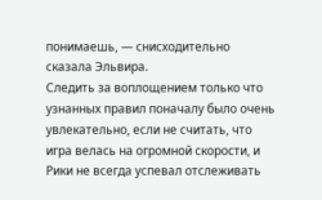понимаешь, — снисходительно сказала Эльвира.
Следить за воплощением только что узнанных правил поначалу было очень увлекательно, если не считать, что игра велась на огромной скорости, и Рики не всегда успевал отслеживать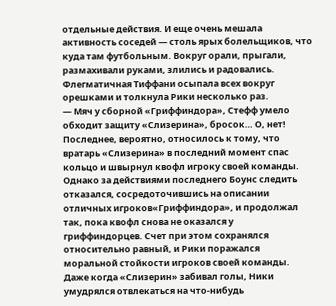отдельные действия. И еще очень мешала активность соседей — столь ярых болельщиков, что куда там футбольным. Вокруг орали, прыгали, размахивали руками, злились и радовались. Флегматичная Тиффани осыпала всех вокруг орешками и толкнула Рики несколько раз.
— Мяч у сборной «Гриффиндора», Стефф умело обходит защиту «Слизерина», бросок… О, нет!
Последнее, вероятно, относилось к тому, что вратарь «Слизерина» в последний момент спас кольцо и швырнул квофл игроку своей команды. Однако за действиями последнего Боунс следить отказался, сосредоточившись на описании отличных игроков«Гриффиндора», и продолжал так, пока квофл снова не оказался у гриффиндорцев. Счет при этом сохранялся относительно равный, и Рики поражался моральной стойкости игроков своей команды.
Даже когда «Слизерин» забивал голы, Ники умудрялся отвлекаться на что-нибудь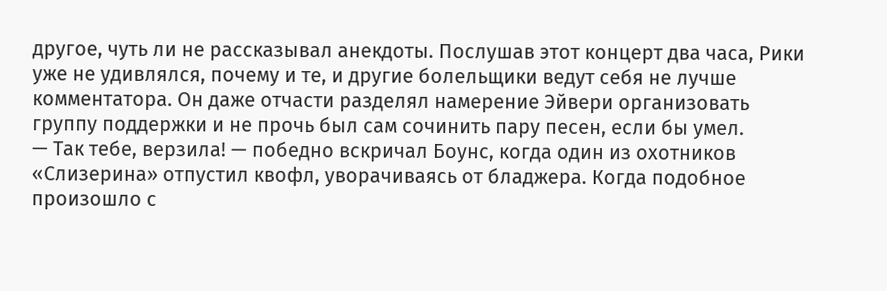другое, чуть ли не рассказывал анекдоты. Послушав этот концерт два часа, Рики уже не удивлялся, почему и те, и другие болельщики ведут себя не лучше комментатора. Он даже отчасти разделял намерение Эйвери организовать группу поддержки и не прочь был сам сочинить пару песен, если бы умел.
— Так тебе, верзила! — победно вскричал Боунс, когда один из охотников «Слизерина» отпустил квофл, уворачиваясь от бладжера. Когда подобное произошло с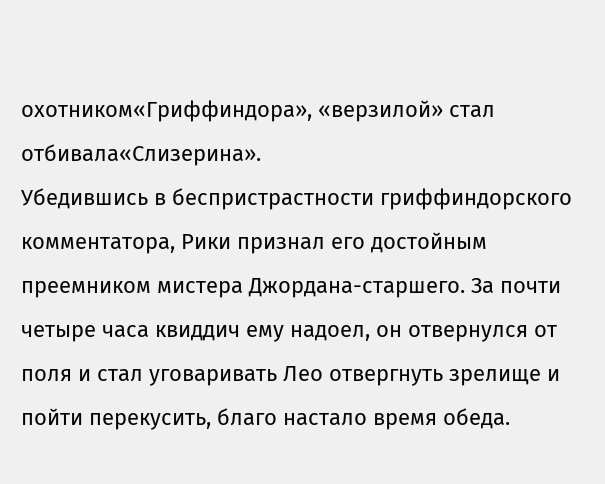охотником«Гриффиндора», «верзилой» стал отбивала«Слизерина».
Убедившись в беспристрастности гриффиндорского комментатора, Рики признал его достойным преемником мистера Джордана-старшего. За почти четыре часа квиддич ему надоел, он отвернулся от поля и стал уговаривать Лео отвергнуть зрелище и пойти перекусить, благо настало время обеда.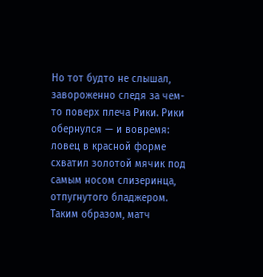Но тот будто не слышал, завороженно следя за чем-то поверх плеча Рики. Рики обернулся — и вовремя: ловец в красной форме схватил золотой мячик под самым носом слизеринца, отпугнутого бладжером.
Таким образом, матч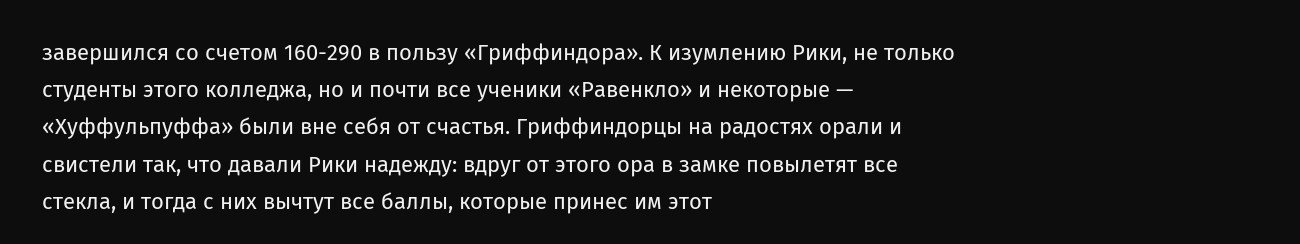завершился со счетом 160-290 в пользу «Гриффиндора». К изумлению Рики, не только студенты этого колледжа, но и почти все ученики «Равенкло» и некоторые — «Хуффульпуффа» были вне себя от счастья. Гриффиндорцы на радостях орали и свистели так, что давали Рики надежду: вдруг от этого ора в замке повылетят все стекла, и тогда с них вычтут все баллы, которые принес им этот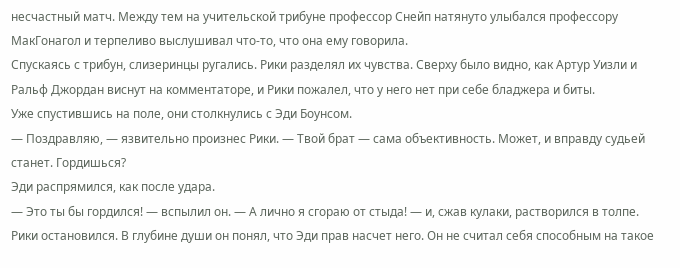несчастный матч. Между тем на учительской трибуне профессор Снейп натянуто улыбался профессору МакГонагол и терпеливо выслушивал что-то, что она ему говорила.
Спускаясь с трибун, слизеринцы ругались. Рики разделял их чувства. Сверху было видно, как Артур Уизли и Ральф Джордан виснут на комментаторе, и Рики пожалел, что у него нет при себе бладжера и биты.
Уже спустившись на поле, они столкнулись с Эди Боунсом.
— Поздравляю, — язвительно произнес Рики. — Твой брат — сама объективность. Может, и вправду судьей станет. Гордишься?
Эди распрямился, как после удара.
— Это ты бы гордился! — вспылил он. — А лично я сгораю от стыда! — и, сжав кулаки, растворился в толпе.
Рики остановился. В глубине души он понял, что Эди прав насчет него. Он не считал себя способным на такое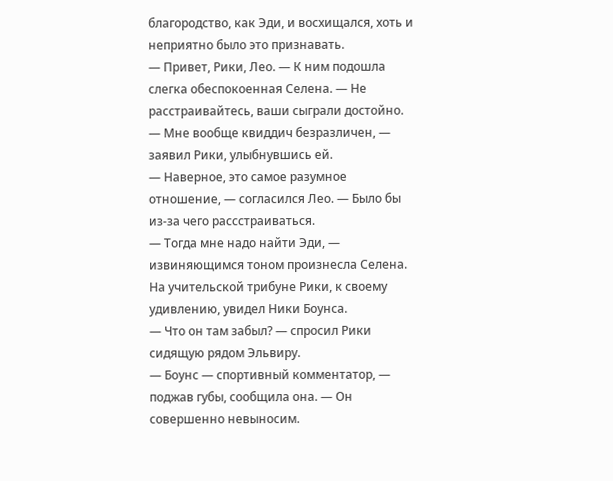благородство, как Эди, и восхищался, хоть и неприятно было это признавать.
— Привет, Рики, Лео. — К ним подошла слегка обеспокоенная Селена. — Не расстраивайтесь, ваши сыграли достойно.
— Мне вообще квиддич безразличен, — заявил Рики, улыбнувшись ей.
— Наверное, это самое разумное отношение, — согласился Лео. — Было бы из-за чего рассстраиваться.
— Тогда мне надо найти Эди, — извиняющимся тоном произнесла Селена.
На учительской трибуне Рики, к своему удивлению, увидел Ники Боунса.
— Что он там забыл? — спросил Рики сидящую рядом Эльвиру.
— Боунс — спортивный комментатор, — поджав губы, сообщила она. — Он совершенно невыносим.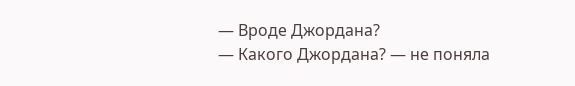— Вроде Джордана?
— Какого Джордана? — не поняла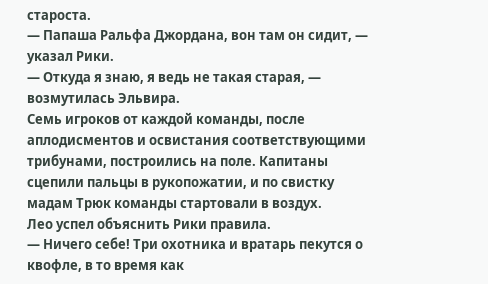староста.
— Папаша Ральфа Джордана, вон там он сидит, — указал Рики.
— Откуда я знаю, я ведь не такая старая, — возмутилась Эльвира.
Семь игроков от каждой команды, после аплодисментов и освистания соответствующими трибунами, построились на поле. Капитаны сцепили пальцы в рукопожатии, и по свистку мадам Трюк команды стартовали в воздух.
Лео успел объяснить Рики правила.
— Ничего себе! Три охотника и вратарь пекутся о квофле, в то время как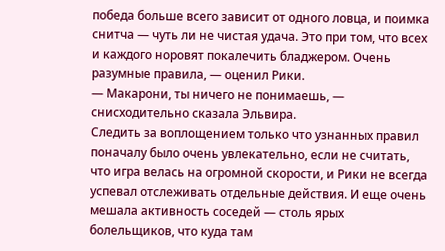победа больше всего зависит от одного ловца, и поимка снитча — чуть ли не чистая удача. Это при том, что всех и каждого норовят покалечить бладжером. Очень разумные правила, — оценил Рики.
— Макарони, ты ничего не понимаешь, — снисходительно сказала Эльвира.
Следить за воплощением только что узнанных правил поначалу было очень увлекательно, если не считать, что игра велась на огромной скорости, и Рики не всегда успевал отслеживать отдельные действия. И еще очень мешала активность соседей — столь ярых болельщиков, что куда там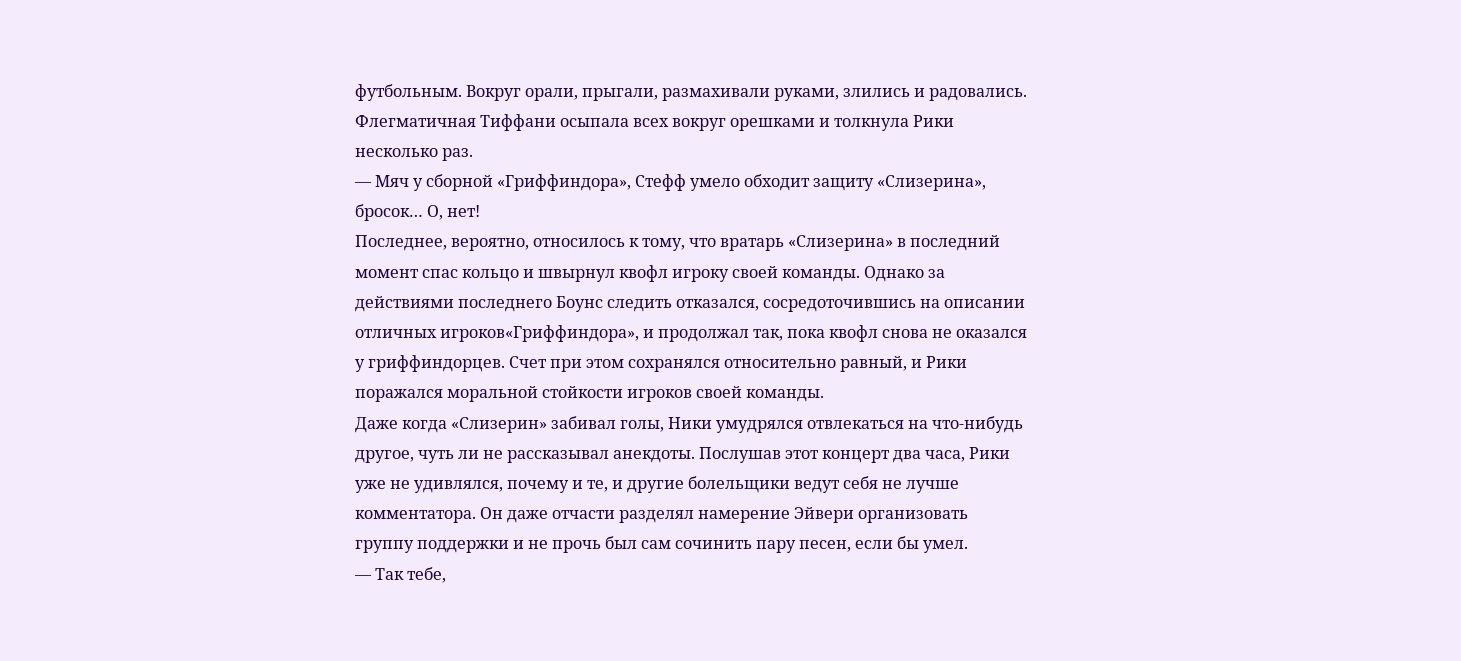футбольным. Вокруг орали, прыгали, размахивали руками, злились и радовались. Флегматичная Тиффани осыпала всех вокруг орешками и толкнула Рики несколько раз.
— Мяч у сборной «Гриффиндора», Стефф умело обходит защиту «Слизерина», бросок… О, нет!
Последнее, вероятно, относилось к тому, что вратарь «Слизерина» в последний момент спас кольцо и швырнул квофл игроку своей команды. Однако за действиями последнего Боунс следить отказался, сосредоточившись на описании отличных игроков«Гриффиндора», и продолжал так, пока квофл снова не оказался у гриффиндорцев. Счет при этом сохранялся относительно равный, и Рики поражался моральной стойкости игроков своей команды.
Даже когда «Слизерин» забивал голы, Ники умудрялся отвлекаться на что-нибудь другое, чуть ли не рассказывал анекдоты. Послушав этот концерт два часа, Рики уже не удивлялся, почему и те, и другие болельщики ведут себя не лучше комментатора. Он даже отчасти разделял намерение Эйвери организовать группу поддержки и не прочь был сам сочинить пару песен, если бы умел.
— Так тебе,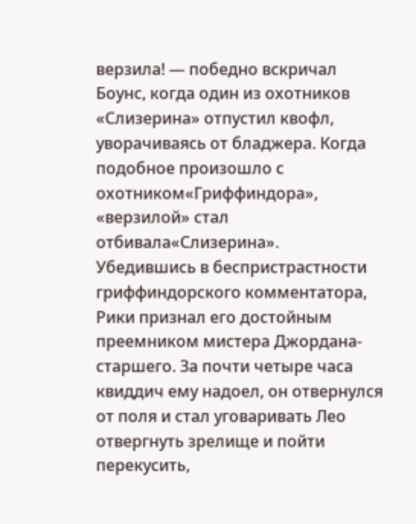верзила! — победно вскричал Боунс, когда один из охотников «Слизерина» отпустил квофл, уворачиваясь от бладжера. Когда подобное произошло с охотником«Гриффиндора», «верзилой» стал отбивала«Слизерина».
Убедившись в беспристрастности гриффиндорского комментатора, Рики признал его достойным преемником мистера Джордана-старшего. За почти четыре часа квиддич ему надоел, он отвернулся от поля и стал уговаривать Лео отвергнуть зрелище и пойти перекусить,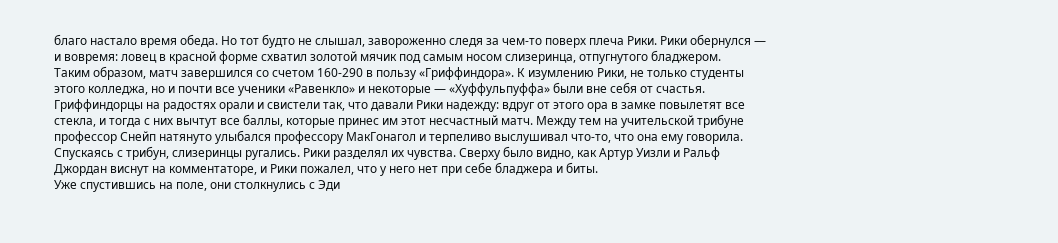благо настало время обеда. Но тот будто не слышал, завороженно следя за чем-то поверх плеча Рики. Рики обернулся — и вовремя: ловец в красной форме схватил золотой мячик под самым носом слизеринца, отпугнутого бладжером.
Таким образом, матч завершился со счетом 160-290 в пользу «Гриффиндора». К изумлению Рики, не только студенты этого колледжа, но и почти все ученики «Равенкло» и некоторые — «Хуффульпуффа» были вне себя от счастья. Гриффиндорцы на радостях орали и свистели так, что давали Рики надежду: вдруг от этого ора в замке повылетят все стекла, и тогда с них вычтут все баллы, которые принес им этот несчастный матч. Между тем на учительской трибуне профессор Снейп натянуто улыбался профессору МакГонагол и терпеливо выслушивал что-то, что она ему говорила.
Спускаясь с трибун, слизеринцы ругались. Рики разделял их чувства. Сверху было видно, как Артур Уизли и Ральф Джордан виснут на комментаторе, и Рики пожалел, что у него нет при себе бладжера и биты.
Уже спустившись на поле, они столкнулись с Эди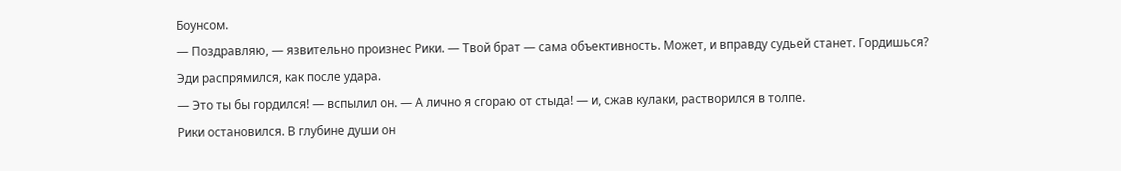Боунсом.
— Поздравляю, — язвительно произнес Рики. — Твой брат — сама объективность. Может, и вправду судьей станет. Гордишься?
Эди распрямился, как после удара.
— Это ты бы гордился! — вспылил он. — А лично я сгораю от стыда! — и, сжав кулаки, растворился в толпе.
Рики остановился. В глубине души он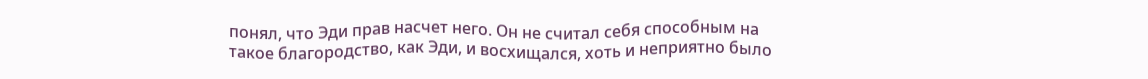понял, что Эди прав насчет него. Он не считал себя способным на такое благородство, как Эди, и восхищался, хоть и неприятно было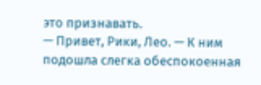это признавать.
— Привет, Рики, Лео. — К ним подошла слегка обеспокоенная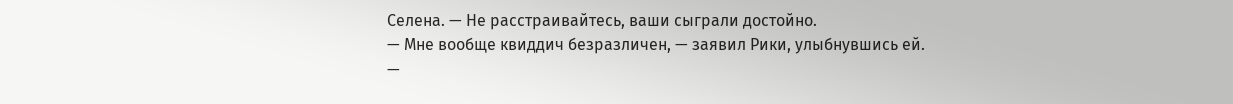Селена. — Не расстраивайтесь, ваши сыграли достойно.
— Мне вообще квиддич безразличен, — заявил Рики, улыбнувшись ей.
—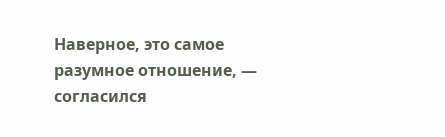Наверное, это самое разумное отношение, — согласился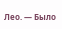Лео. — Было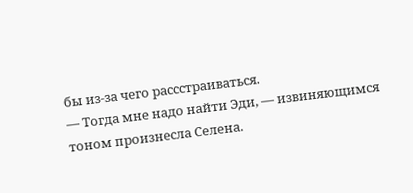бы из-за чего рассстраиваться.
— Тогда мне надо найти Эди, — извиняющимся тоном произнесла Селена.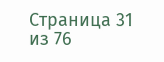Страница 31 из 76